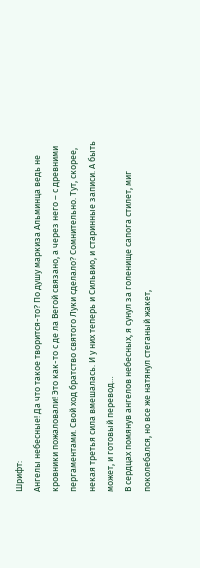Шрифт:
Ангелы небесные! Да что такое творится-то? По душу маркиза Альминца ведь не кровники пожаловали! Это как-то с де ла Вегой связано, а через него – с древними пергаментами. Свой ход братство святого Луки сделало? Сомнительно. Тут, скорее, некая третья сила вмешалась. И у них теперь и Сильвио, и старинные записи. А быть может, и готовый перевод…
В сердцах помянув ангелов небесных, я сунул за голенище сапога стилет, миг поколебался, но все же натянул стеганый жакет,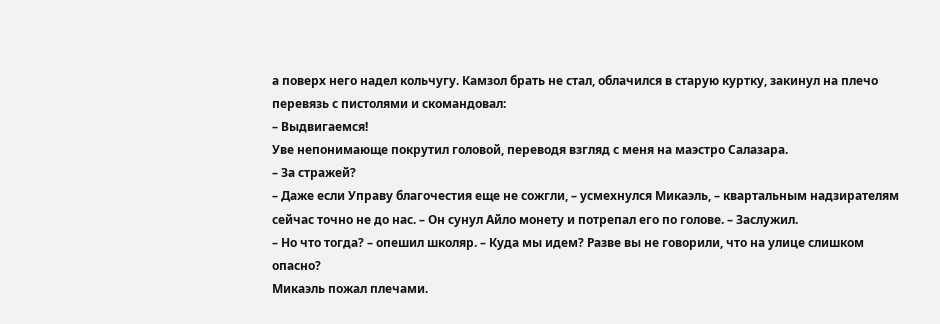а поверх него надел кольчугу. Камзол брать не стал, облачился в старую куртку, закинул на плечо перевязь с пистолями и скомандовал:
– Выдвигаемся!
Уве непонимающе покрутил головой, переводя взгляд с меня на маэстро Салазара.
– За стражей?
– Даже если Управу благочестия еще не сожгли, – усмехнулся Микаэль, – квартальным надзирателям сейчас точно не до нас. – Он сунул Айло монету и потрепал его по голове. – Заслужил.
– Но что тогда? – опешил школяр. – Куда мы идем? Разве вы не говорили, что на улице слишком опасно?
Микаэль пожал плечами.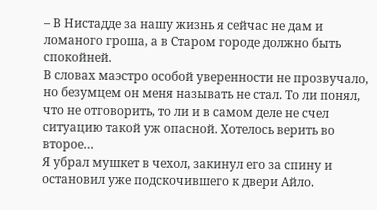– В Нистадде за нашу жизнь я сейчас не дам и ломаного гроша, а в Старом городе должно быть спокойней.
В словах маэстро особой уверенности не прозвучало, но безумцем он меня называть не стал. То ли понял, что не отговорить, то ли и в самом деле не счел ситуацию такой уж опасной. Хотелось верить во второе…
Я убрал мушкет в чехол, закинул его за спину и остановил уже подскочившего к двери Айло.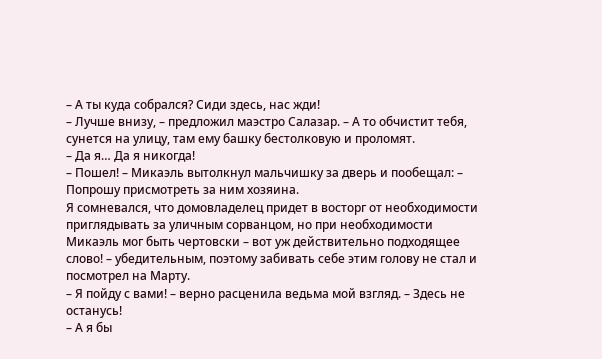– А ты куда собрался? Сиди здесь, нас жди!
– Лучше внизу, – предложил маэстро Салазар. – А то обчистит тебя, сунется на улицу, там ему башку бестолковую и проломят.
– Да я… Да я никогда!
– Пошел! – Микаэль вытолкнул мальчишку за дверь и пообещал: – Попрошу присмотреть за ним хозяина.
Я сомневался, что домовладелец придет в восторг от необходимости приглядывать за уличным сорванцом, но при необходимости Микаэль мог быть чертовски – вот уж действительно подходящее слово! – убедительным, поэтому забивать себе этим голову не стал и посмотрел на Марту.
– Я пойду с вами! – верно расценила ведьма мой взгляд. – Здесь не останусь!
– А я бы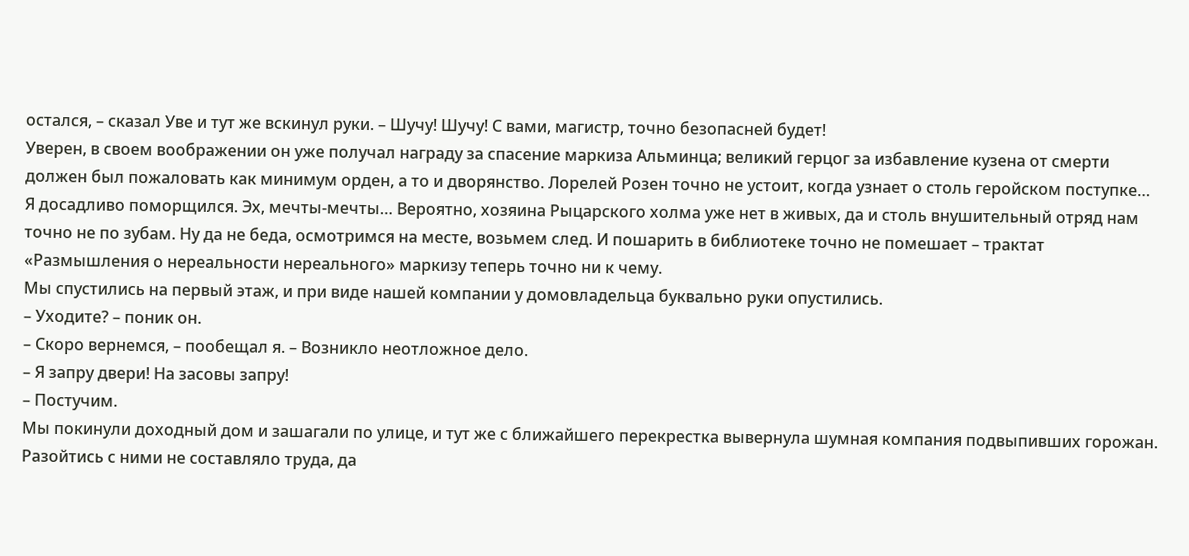остался, – сказал Уве и тут же вскинул руки. – Шучу! Шучу! С вами, магистр, точно безопасней будет!
Уверен, в своем воображении он уже получал награду за спасение маркиза Альминца; великий герцог за избавление кузена от смерти должен был пожаловать как минимум орден, а то и дворянство. Лорелей Розен точно не устоит, когда узнает о столь геройском поступке…
Я досадливо поморщился. Эх, мечты-мечты… Вероятно, хозяина Рыцарского холма уже нет в живых, да и столь внушительный отряд нам точно не по зубам. Ну да не беда, осмотримся на месте, возьмем след. И пошарить в библиотеке точно не помешает – трактат «Размышления о нереальности нереального» маркизу теперь точно ни к чему.
Мы спустились на первый этаж, и при виде нашей компании у домовладельца буквально руки опустились.
– Уходите? – поник он.
– Скоро вернемся, – пообещал я. – Возникло неотложное дело.
– Я запру двери! На засовы запру!
– Постучим.
Мы покинули доходный дом и зашагали по улице, и тут же с ближайшего перекрестка вывернула шумная компания подвыпивших горожан. Разойтись с ними не составляло труда, да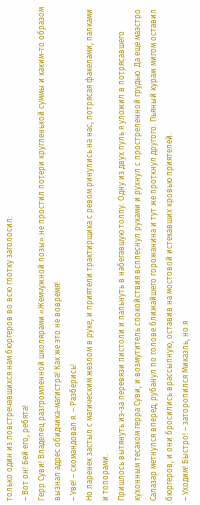только один из повстречавшихся нам бюргеров во всю глотку заголосил:
– Вот он! Бей его, ребята!
Герр Суви! Владелец разгромленной школярами «Жемчужной лозы» не простил потери кругленькой суммы и каким-то образом вызнал адрес обидчика-магистра! Как же это не вовремя!
– Уве! – скомандовал я. – Разберись!
Но паренек застыл с магическим жезлом в руке, и приятели трактирщика с ревом ринулись на нас, потрясая факелами, палками и топорами.
Пришлось вытянуть из-за перевязи пистоли и пальнуть в набегавшую толпу. Одну из двух пуль я уложил в потрясавшего кухонным тесаком герра Суви, и возмутитель спокойствия всплеснул руками и рухнул с простреленной грудью. Да еще маэстро Салазар метнулся вперед, рубанул по голове ближайшего горожанина и тут же проткнул другого. Пьяный кураж мигом оставил бюргеров, и они бросились врассыпную, оставив на мостовой истекавших кровью приятелей.
– Уходим! Быстро! – заторопился Микаэль, но я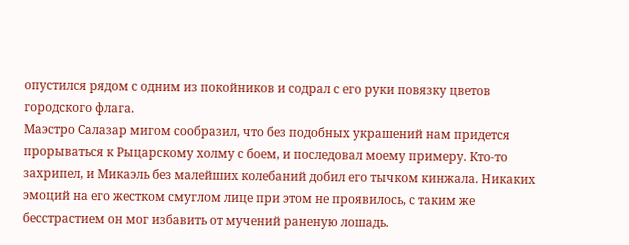опустился рядом с одним из покойников и содрал с его руки повязку цветов городского флага.
Маэстро Салазар мигом сообразил, что без подобных украшений нам придется прорываться к Рыцарскому холму с боем, и последовал моему примеру. Кто-то захрипел, и Микаэль без малейших колебаний добил его тычком кинжала. Никаких эмоций на его жестком смуглом лице при этом не проявилось, с таким же бесстрастием он мог избавить от мучений раненую лошадь.